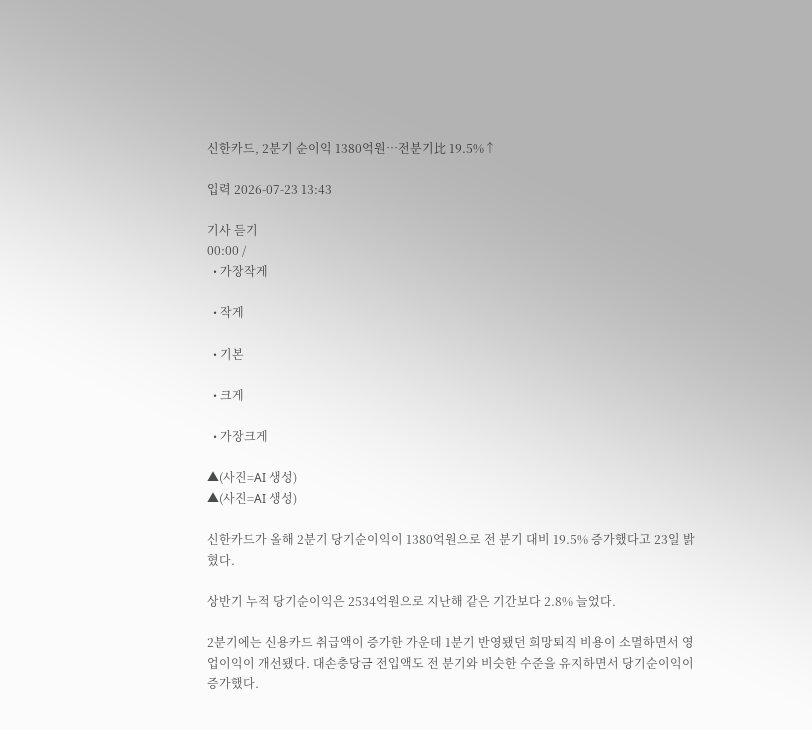신한카드, 2분기 순이익 1380억원⋯전분기比 19.5%↑

입력 2026-07-23 13:43

기사 듣기
00:00 /
  • 가장작게

  • 작게

  • 기본

  • 크게

  • 가장크게

▲(사진=AI 생성)
▲(사진=AI 생성)

신한카드가 올해 2분기 당기순이익이 1380억원으로 전 분기 대비 19.5% 증가했다고 23일 밝혔다.

상반기 누적 당기순이익은 2534억원으로 지난해 같은 기간보다 2.8% 늘었다.

2분기에는 신용카드 취급액이 증가한 가운데 1분기 반영됐던 희망퇴직 비용이 소멸하면서 영업이익이 개선됐다. 대손충당금 전입액도 전 분기와 비슷한 수준을 유지하면서 당기순이익이 증가했다.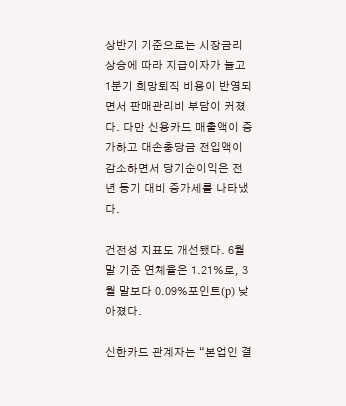상반기 기준으로는 시장금리 상승에 따라 지급이자가 늘고 1분기 희망퇴직 비용이 반영되면서 판매관리비 부담이 커졌다. 다만 신용카드 매출액이 증가하고 대손충당금 전입액이 감소하면서 당기순이익은 전년 동기 대비 증가세를 나타냈다.

건전성 지표도 개선됐다. 6월 말 기준 연체율은 1.21%로, 3월 말보다 0.09%포인트(p) 낮아졌다.

신한카드 관계자는 “본업인 결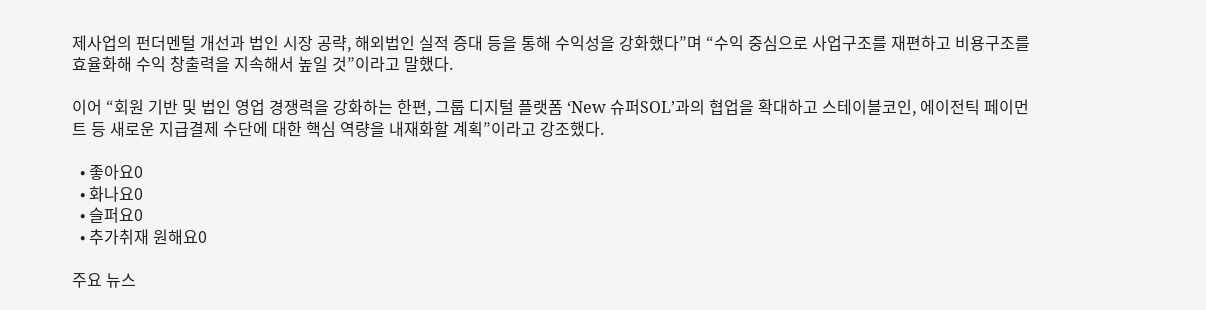제사업의 펀더멘털 개선과 법인 시장 공략, 해외법인 실적 증대 등을 통해 수익성을 강화했다”며 “수익 중심으로 사업구조를 재편하고 비용구조를 효율화해 수익 창출력을 지속해서 높일 것”이라고 말했다.

이어 “회원 기반 및 법인 영업 경쟁력을 강화하는 한편, 그룹 디지털 플랫폼 ‘New 슈퍼SOL’과의 협업을 확대하고 스테이블코인, 에이전틱 페이먼트 등 새로운 지급결제 수단에 대한 핵심 역량을 내재화할 계획”이라고 강조했다.

  • 좋아요0
  • 화나요0
  • 슬퍼요0
  • 추가취재 원해요0

주요 뉴스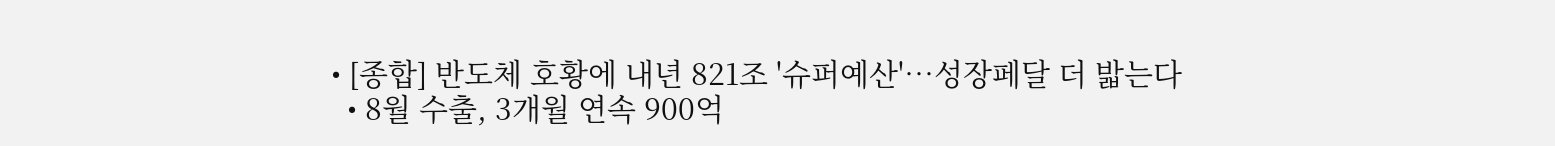• [종합] 반도체 호황에 내년 821조 '슈퍼예산'…성장페달 더 밟는다
  • 8월 수출, 3개월 연속 900억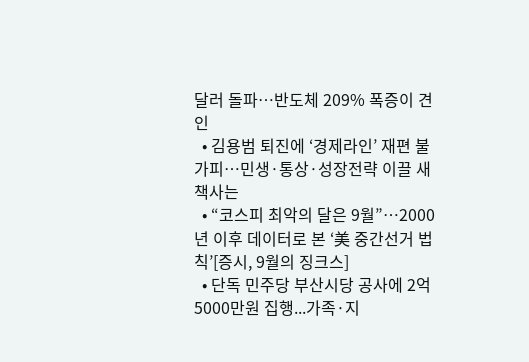달러 돌파…반도체 209% 폭증이 견인
  • 김용범 퇴진에 ‘경제라인’ 재편 불가피…민생·통상·성장전략 이끌 새 책사는
  • “코스피 최악의 달은 9월”⋯2000년 이후 데이터로 본 ‘美 중간선거 법칙’[증시, 9월의 징크스]
  • 단독 민주당 부산시당 공사에 2억5000만원 집행...가족·지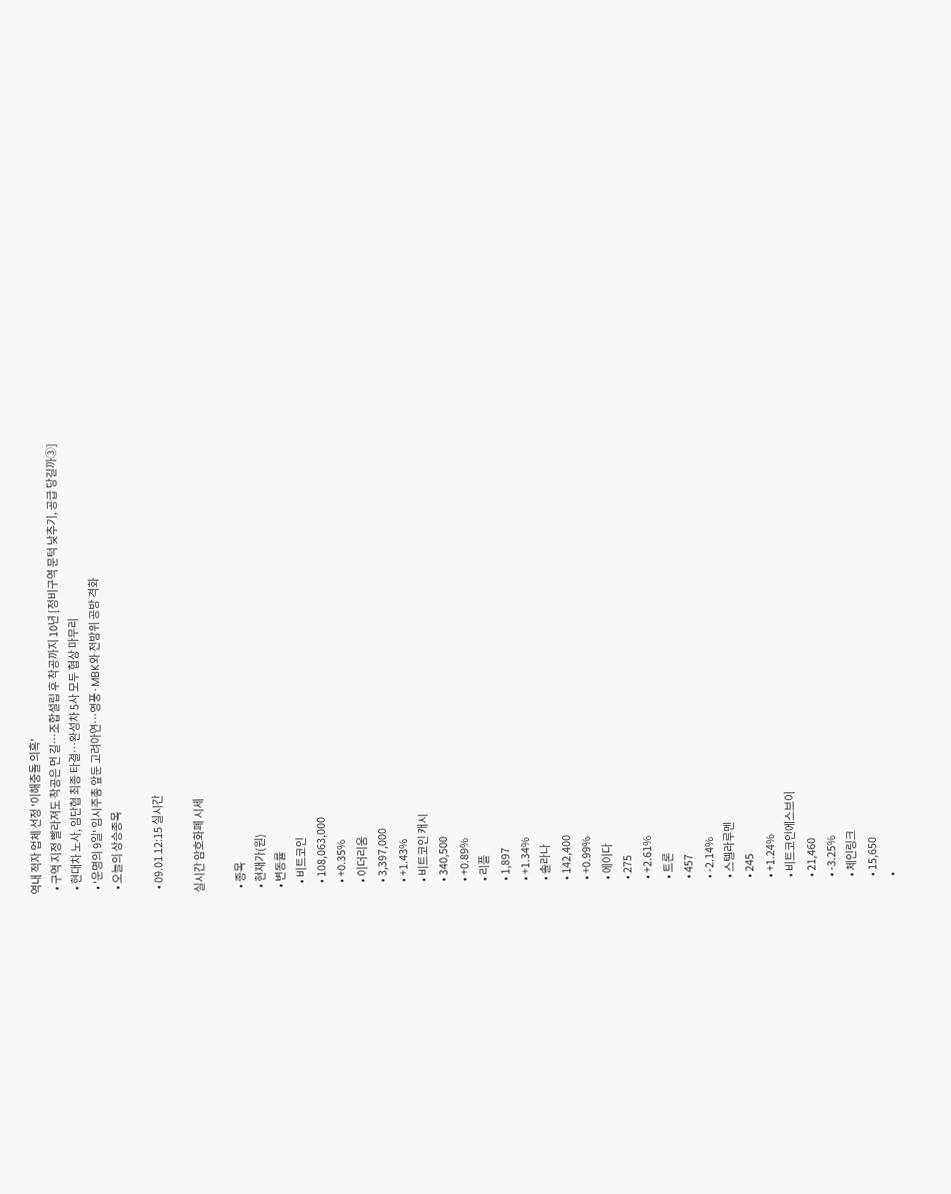역내 적자 업체 선정 '이해충돌 의혹'
  • 구역 지정 빨라져도 착공은 먼 길⋯조합설립 후 착공까지 10년 [정비구역 문턱 낮추기, 공급 당길까③]
  • 현대차 노사, 임단협 최종 타결…완성차 5사 모두 협상 마무리
  • '운명의 9일' 임시주총 앞둔 고려아연…영풍·MBK와 전방위 공방 격화
  • 오늘의 상승종목

  • 09.01 12:15 실시간

실시간 암호화폐 시세

  • 종목
  • 현재가(원)
  • 변동률
    • 비트코인
    • 108,063,000
    • +0.35%
    • 이더리움
    • 3,397,000
    • +1.43%
    • 비트코인 캐시
    • 340,500
    • +0.89%
    • 리플
    • 1,897
    • +1.34%
    • 솔라나
    • 142,400
    • +0.99%
    • 에이다
    • 275
    • +2.61%
    • 트론
    • 457
    • -2.14%
    • 스텔라루멘
    • 245
    • +1.24%
    • 비트코인에스브이
    • 21,460
    • -3.25%
    • 체인링크
    • 15,650
    •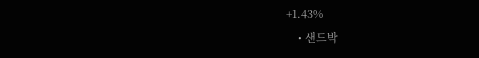+1.43%
    • 샌드박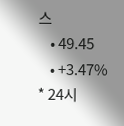스
    • 49.45
    • +3.47%
* 24시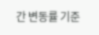간 변동률 기준